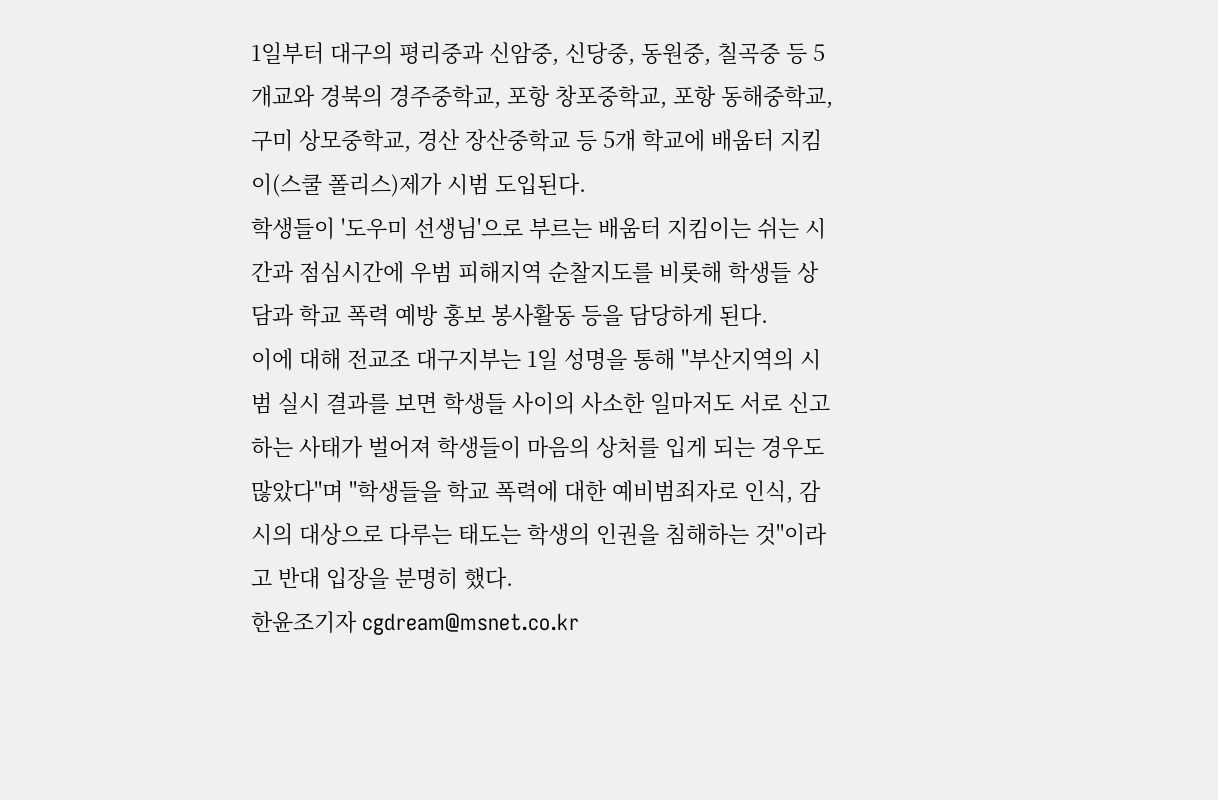1일부터 대구의 평리중과 신암중, 신당중, 동원중, 칠곡중 등 5개교와 경북의 경주중학교, 포항 창포중학교, 포항 동해중학교, 구미 상모중학교, 경산 장산중학교 등 5개 학교에 배움터 지킴이(스쿨 폴리스)제가 시범 도입된다.
학생들이 '도우미 선생님'으로 부르는 배움터 지킴이는 쉬는 시간과 점심시간에 우범 피해지역 순찰지도를 비롯해 학생들 상담과 학교 폭력 예방 홍보 봉사활동 등을 담당하게 된다.
이에 대해 전교조 대구지부는 1일 성명을 통해 "부산지역의 시범 실시 결과를 보면 학생들 사이의 사소한 일마저도 서로 신고하는 사태가 벌어져 학생들이 마음의 상처를 입게 되는 경우도 많았다"며 "학생들을 학교 폭력에 대한 예비범죄자로 인식, 감시의 대상으로 다루는 태도는 학생의 인권을 침해하는 것"이라고 반대 입장을 분명히 했다.
한윤조기자 cgdream@msnet.co.kr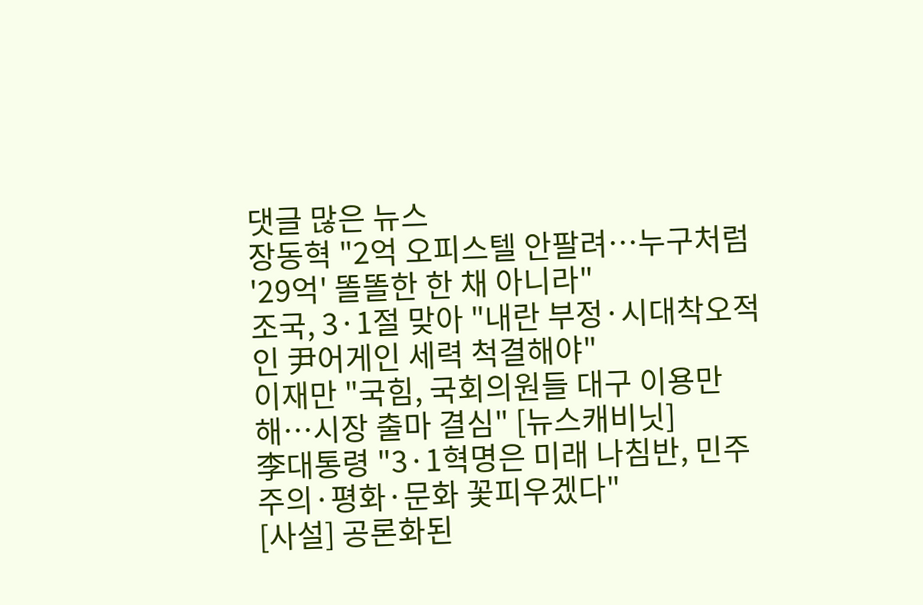댓글 많은 뉴스
장동혁 "2억 오피스텔 안팔려…누구처럼 '29억' 똘똘한 한 채 아니라"
조국, 3·1절 맞아 "내란 부정·시대착오적인 尹어게인 세력 척결해야"
이재만 "국힘, 국회의원들 대구 이용만 해…시장 출마 결심" [뉴스캐비닛]
李대통령 "3·1혁명은 미래 나침반, 민주주의·평화·문화 꽃피우겠다"
[사설] 공론화된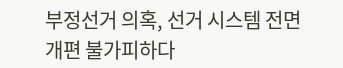부정선거 의혹, 선거 시스템 전면 개편 불가피하다